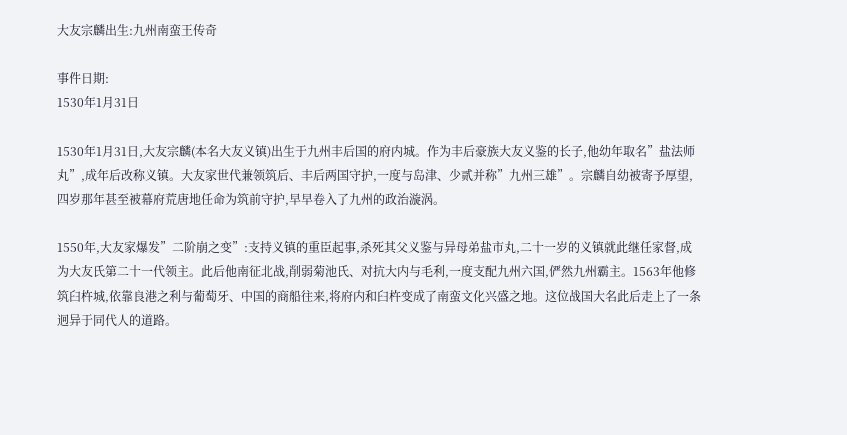大友宗麟出生:九州南蛮王传奇

事件日期:
1530年1月31日

1530年1月31日,大友宗麟(本名大友义镇)出生于九州丰后国的府内城。作为丰后豪族大友义鉴的长子,他幼年取名”盐法师丸”,成年后改称义镇。大友家世代兼领筑后、丰后两国守护,一度与岛津、少贰并称”九州三雄”。宗麟自幼被寄予厚望,四岁那年甚至被幕府荒唐地任命为筑前守护,早早卷入了九州的政治漩涡。

1550年,大友家爆发”二阶崩之变”:支持义镇的重臣起事,杀死其父义鉴与异母弟盐市丸,二十一岁的义镇就此继任家督,成为大友氏第二十一代领主。此后他南征北战,削弱菊池氏、对抗大内与毛利,一度支配九州六国,俨然九州霸主。1563年他修筑臼杵城,依靠良港之利与葡萄牙、中国的商船往来,将府内和臼杵变成了南蛮文化兴盛之地。这位战国大名此后走上了一条迥异于同代人的道路。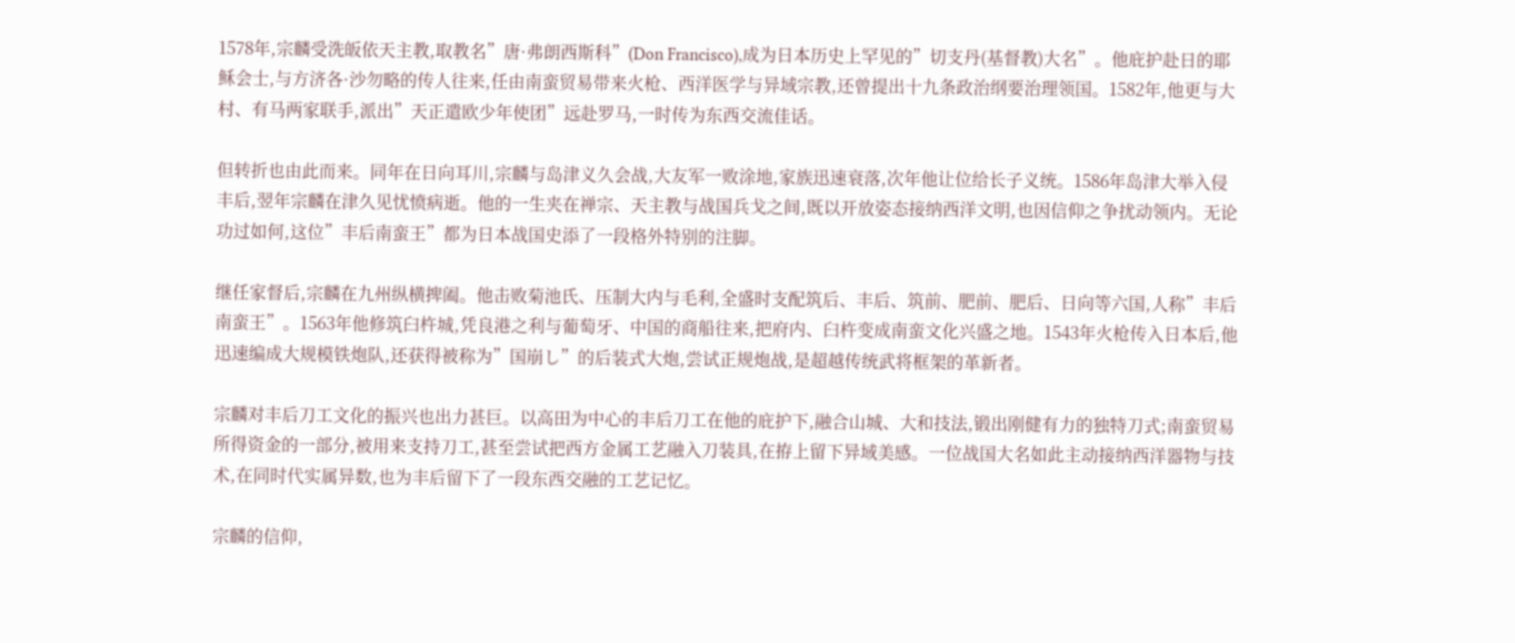1578年,宗麟受洗皈依天主教,取教名”唐·弗朗西斯科”(Don Francisco),成为日本历史上罕见的”切支丹(基督教)大名”。他庇护赴日的耶稣会士,与方济各·沙勿略的传人往来,任由南蛮贸易带来火枪、西洋医学与异域宗教,还曾提出十九条政治纲要治理领国。1582年,他更与大村、有马两家联手,派出”天正遣欧少年使团”远赴罗马,一时传为东西交流佳话。

但转折也由此而来。同年在日向耳川,宗麟与岛津义久会战,大友军一败涂地,家族迅速衰落,次年他让位给长子义统。1586年岛津大举入侵丰后,翌年宗麟在津久见忧愤病逝。他的一生夹在禅宗、天主教与战国兵戈之间,既以开放姿态接纳西洋文明,也因信仰之争扰动领内。无论功过如何,这位”丰后南蛮王”都为日本战国史添了一段格外特别的注脚。

继任家督后,宗麟在九州纵横捭阖。他击败菊池氏、压制大内与毛利,全盛时支配筑后、丰后、筑前、肥前、肥后、日向等六国,人称”丰后南蛮王”。1563年他修筑臼杵城,凭良港之利与葡萄牙、中国的商船往来,把府内、臼杵变成南蛮文化兴盛之地。1543年火枪传入日本后,他迅速编成大规模铁炮队,还获得被称为”国崩し”的后装式大炮,尝试正规炮战,是超越传统武将框架的革新者。

宗麟对丰后刀工文化的振兴也出力甚巨。以高田为中心的丰后刀工在他的庇护下,融合山城、大和技法,锻出刚健有力的独特刀式;南蛮贸易所得资金的一部分,被用来支持刀工,甚至尝试把西方金属工艺融入刀装具,在拵上留下异域美感。一位战国大名如此主动接纳西洋器物与技术,在同时代实属异数,也为丰后留下了一段东西交融的工艺记忆。

宗麟的信仰,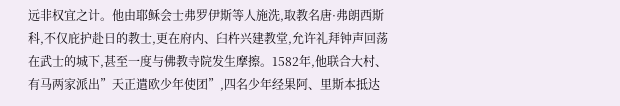远非权宜之计。他由耶稣会士弗罗伊斯等人施洗,取教名唐·弗朗西斯科,不仅庇护赴日的教士,更在府内、臼杵兴建教堂,允许礼拜钟声回荡在武士的城下,甚至一度与佛教寺院发生摩擦。1582年,他联合大村、有马两家派出”天正遣欧少年使团”,四名少年经果阿、里斯本抵达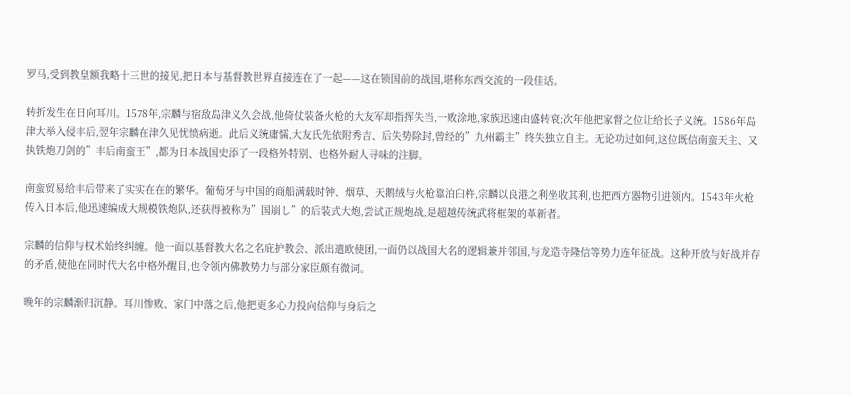罗马,受到教皇额我略十三世的接见,把日本与基督教世界直接连在了一起——这在锁国前的战国,堪称东西交流的一段佳话。

转折发生在日向耳川。1578年,宗麟与宿敌岛津义久会战,他倚仗装备火枪的大友军却指挥失当,一败涂地,家族迅速由盛转衰;次年他把家督之位让给长子义统。1586年岛津大举入侵丰后,翌年宗麟在津久见忧愤病逝。此后义统庸懦,大友氏先依附秀吉、后失势除封,曾经的”九州霸主”终失独立自主。无论功过如何,这位既信南蛮天主、又执铁炮刀剑的”丰后南蛮王”,都为日本战国史添了一段格外特别、也格外耐人寻味的注脚。

南蛮贸易给丰后带来了实实在在的繁华。葡萄牙与中国的商船满载时钟、烟草、天鹅绒与火枪靠泊臼杵,宗麟以良港之利坐收其利,也把西方器物引进领内。1543年火枪传入日本后,他迅速编成大规模铁炮队,还获得被称为”国崩し”的后装式大炮,尝试正规炮战,是超越传统武将框架的革新者。

宗麟的信仰与权术始终纠缠。他一面以基督教大名之名庇护教会、派出遣欧使团,一面仍以战国大名的逻辑兼并邻国,与龙造寺隆信等势力连年征战。这种开放与好战并存的矛盾,使他在同时代大名中格外醒目,也令领内佛教势力与部分家臣颇有微词。

晚年的宗麟渐归沉静。耳川惨败、家门中落之后,他把更多心力投向信仰与身后之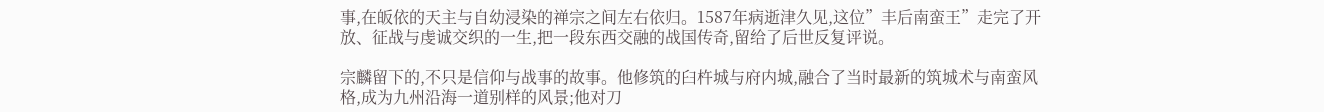事,在皈依的天主与自幼浸染的禅宗之间左右依归。1587年病逝津久见,这位”丰后南蛮王”走完了开放、征战与虔诚交织的一生,把一段东西交融的战国传奇,留给了后世反复评说。

宗麟留下的,不只是信仰与战事的故事。他修筑的臼杵城与府内城,融合了当时最新的筑城术与南蛮风格,成为九州沿海一道别样的风景;他对刀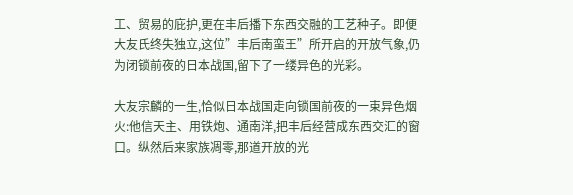工、贸易的庇护,更在丰后播下东西交融的工艺种子。即便大友氏终失独立,这位”丰后南蛮王”所开启的开放气象,仍为闭锁前夜的日本战国,留下了一缕异色的光彩。

大友宗麟的一生,恰似日本战国走向锁国前夜的一束异色烟火:他信天主、用铁炮、通南洋,把丰后经营成东西交汇的窗口。纵然后来家族凋零,那道开放的光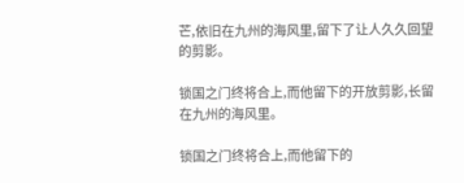芒,依旧在九州的海风里,留下了让人久久回望的剪影。

锁国之门终将合上,而他留下的开放剪影,长留在九州的海风里。

锁国之门终将合上,而他留下的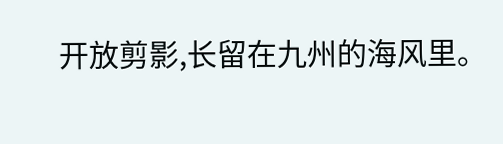开放剪影,长留在九州的海风里。